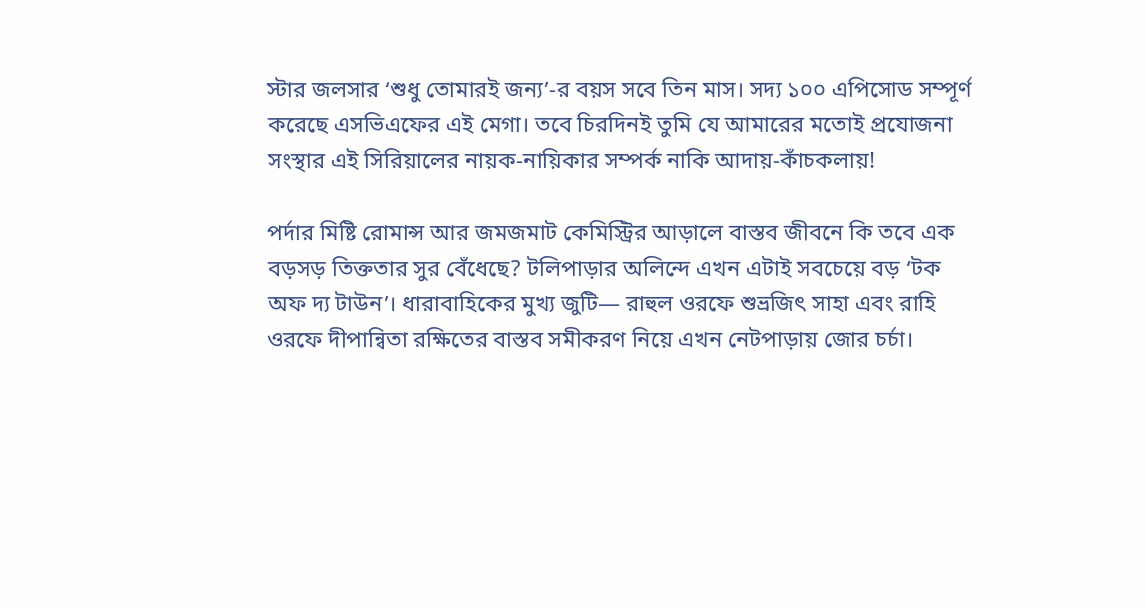স্টার জলসার ‘শুধু তোমারই জন্য’-র বয়স সবে তিন মাস। সদ্য ১০০ এপিসোড সম্পূর্ণ করেছে এসভিএফের এই মেগা। তবে চিরদিনই তুমি যে আমারের মতোই প্রযোজনা সংস্থার এই সিরিয়ালের নায়ক-নায়িকার সম্পর্ক নাকি আদায়-কাঁচকলায়!

পর্দার মিষ্টি রোমান্স আর জমজমাট কেমিস্ট্রির আড়ালে বাস্তব জীবনে কি তবে এক বড়সড় তিক্ততার সুর বেঁধেছে? টলিপাড়ার অলিন্দে এখন এটাই সবচেয়ে বড় ‘টক অফ দ্য টাউন’। ধারাবাহিকের মুখ্য জুটি— রাহুল ওরফে শুভ্রজিৎ সাহা এবং রাহি ওরফে দীপান্বিতা রক্ষিতের বাস্তব সমীকরণ নিয়ে এখন নেটপাড়ায় জোর চর্চা।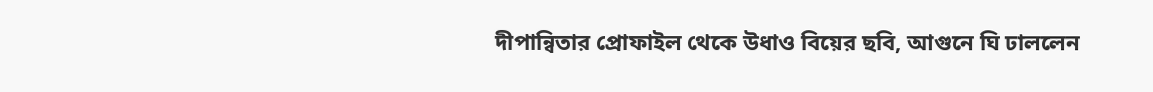দীপান্বিতার প্রোফাইল থেকে উধাও বিয়ের ছবি, আগুনে ঘি ঢাললেন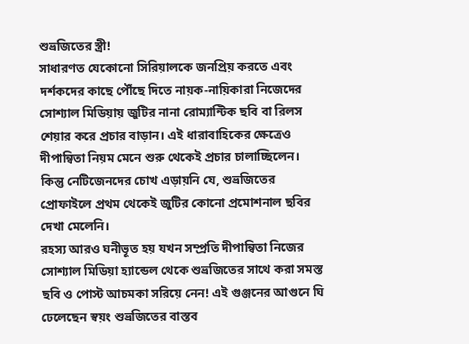শুভ্রজিতের স্ত্রী!
সাধারণত যেকোনো সিরিয়ালকে জনপ্রিয় করতে এবং দর্শকদের কাছে পৌঁছে দিতে নায়ক-নায়িকারা নিজেদের সোশ্যাল মিডিয়ায় জুটির নানা রোম্যান্টিক ছবি বা রিলস শেয়ার করে প্রচার বাড়ান। এই ধারাবাহিকের ক্ষেত্রেও দীপান্বিতা নিয়ম মেনে শুরু থেকেই প্রচার চালাচ্ছিলেন। কিন্তু নেটিজেনদের চোখ এড়ায়নি যে, শুভ্রজিতের প্রোফাইলে প্রথম থেকেই জুটির কোনো প্রমোশনাল ছবির দেখা মেলেনি।
রহস্য আরও ঘনীভূত হয় যখন সম্প্রতি দীপান্বিতা নিজের সোশ্যাল মিডিয়া হ্যান্ডেল থেকে শুভ্রজিতের সাথে করা সমস্ত ছবি ও পোস্ট আচমকা সরিয়ে নেন! এই গুঞ্জনের আগুনে ঘি ঢেলেছেন স্বয়ং শুভ্রজিতের বাস্তব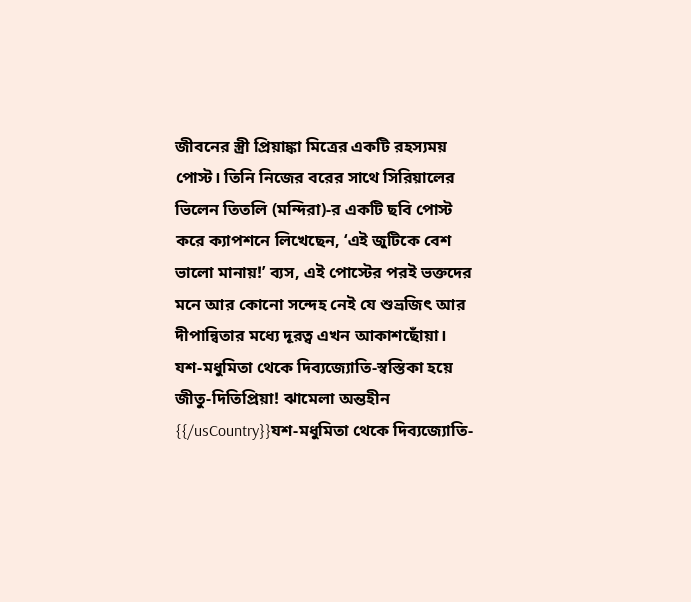জীবনের স্ত্রী প্রিয়াঙ্কা মিত্রের একটি রহস্যময় পোস্ট। তিনি নিজের বরের সাথে সিরিয়ালের ভিলেন তিতলি (মন্দিরা)-র একটি ছবি পোস্ট করে ক্যাপশনে লিখেছেন, ‘এই জুটিকে বেশ ভালো মানায়!’ ব্যস, এই পোস্টের পরই ভক্তদের মনে আর কোনো সন্দেহ নেই যে শুভ্রজিৎ আর দীপান্বিতার মধ্যে দূরত্ব এখন আকাশছোঁয়া।
যশ-মধুমিতা থেকে দিব্যজ্যোতি-স্বস্তিকা হয়ে জীতু-দিতিপ্রিয়া! ঝামেলা অন্তহীন
{{/usCountry}}যশ-মধুমিতা থেকে দিব্যজ্যোতি-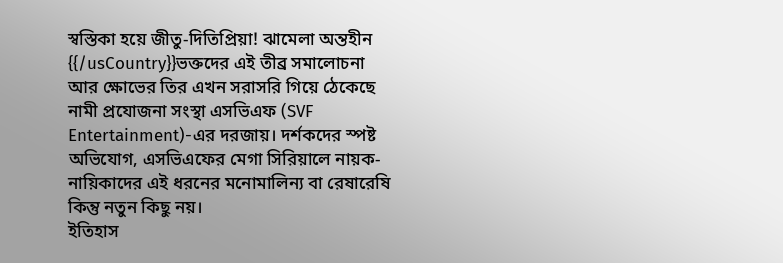স্বস্তিকা হয়ে জীতু-দিতিপ্রিয়া! ঝামেলা অন্তহীন
{{/usCountry}}ভক্তদের এই তীব্র সমালোচনা আর ক্ষোভের তির এখন সরাসরি গিয়ে ঠেকেছে নামী প্রযোজনা সংস্থা এসভিএফ (SVF Entertainment)-এর দরজায়। দর্শকদের স্পষ্ট অভিযোগ, এসভিএফের মেগা সিরিয়ালে নায়ক-নায়িকাদের এই ধরনের মনোমালিন্য বা রেষারেষি কিন্তু নতুন কিছু নয়।
ইতিহাস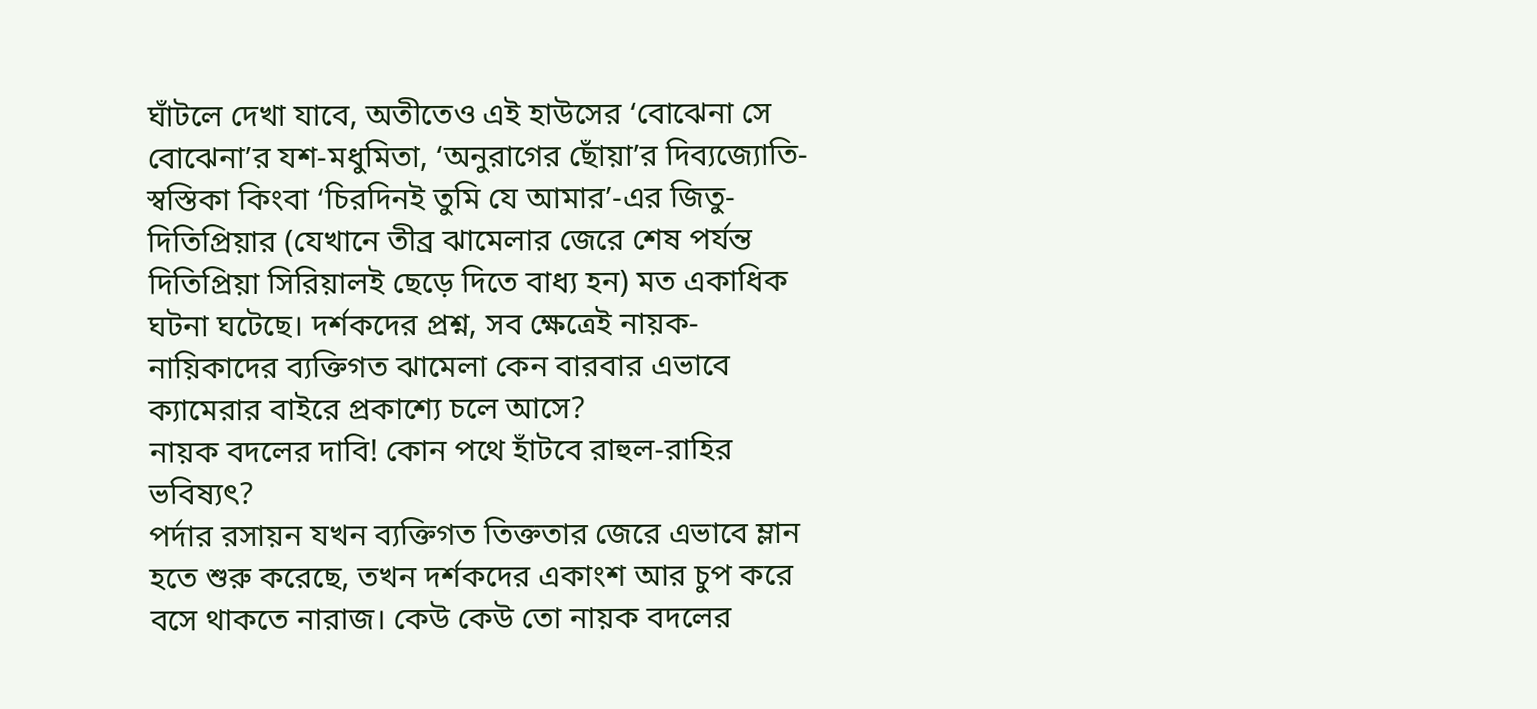ঘাঁটলে দেখা যাবে, অতীতেও এই হাউসের ‘বোঝেনা সে বোঝেনা’র যশ-মধুমিতা, ‘অনুরাগের ছোঁয়া’র দিব্যজ্যোতি-স্বস্তিকা কিংবা ‘চিরদিনই তুমি যে আমার’-এর জিতু-দিতিপ্রিয়ার (যেখানে তীব্র ঝামেলার জেরে শেষ পর্যন্ত দিতিপ্রিয়া সিরিয়ালই ছেড়ে দিতে বাধ্য হন) মত একাধিক ঘটনা ঘটেছে। দর্শকদের প্রশ্ন, সব ক্ষেত্রেই নায়ক-নায়িকাদের ব্যক্তিগত ঝামেলা কেন বারবার এভাবে ক্যামেরার বাইরে প্রকাশ্যে চলে আসে?
নায়ক বদলের দাবি! কোন পথে হাঁটবে রাহুল-রাহির ভবিষ্যৎ?
পর্দার রসায়ন যখন ব্যক্তিগত তিক্ততার জেরে এভাবে ম্লান হতে শুরু করেছে, তখন দর্শকদের একাংশ আর চুপ করে বসে থাকতে নারাজ। কেউ কেউ তো নায়ক বদলের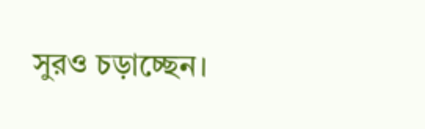সুরও চড়াচ্ছেন।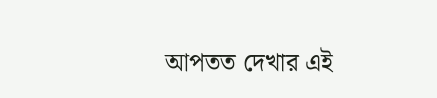আপতত দেখার এই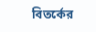বিতর্কের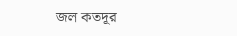জল কতদূর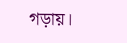গড়ায়।